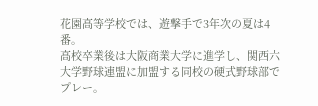花園高等学校では、遊撃手で3年次の夏は4番。
高校卒業後は大阪商業大学に進学し、関西六大学野球連盟に加盟する同校の硬式野球部でプレー。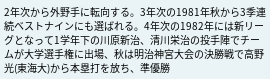2年次から外野手に転向する。3年次の1981年秋から3季連続ベストナインにも選ばれる。4年次の1982年には新リーグとなって1学年下の川原新治、清川栄治の投手陣でチームが大学選手権に出場、秋は明治神宮大会の決勝戦で高野光(東海大)から本塁打を放ち、準優勝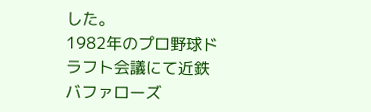した。
1982年のプロ野球ドラフト会議にて近鉄バファローズ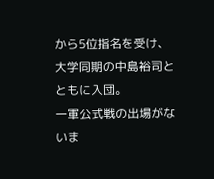から5位指名を受け、大学同期の中島裕司とともに入団。
一軍公式戦の出場がないま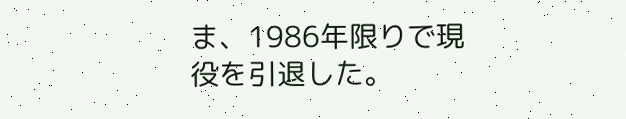ま、1986年限りで現役を引退した。